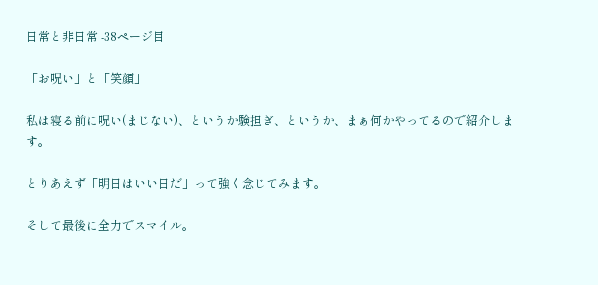日常と非日常 -38ページ目

「お呪い」と「笑顔」

私は寝る前に呪い(まじない)、というか験担ぎ、というか、まぁ何かやってるので紹介します。

とりあえず「明日はいい日だ」って強く念じてみます。

そして最後に全力でスマイル。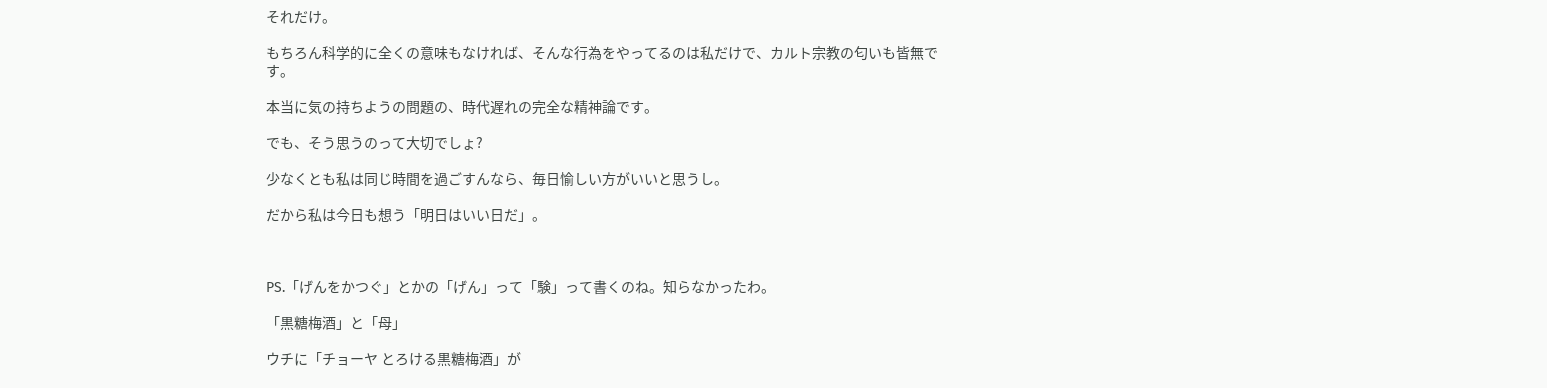それだけ。

もちろん科学的に全くの意味もなければ、そんな行為をやってるのは私だけで、カルト宗教の匂いも皆無です。

本当に気の持ちようの問題の、時代遅れの完全な精神論です。

でも、そう思うのって大切でしょ?

少なくとも私は同じ時間を過ごすんなら、毎日愉しい方がいいと思うし。

だから私は今日も想う「明日はいい日だ」。



PS.「げんをかつぐ」とかの「げん」って「験」って書くのね。知らなかったわ。

「黒糖梅酒」と「母」

ウチに「チョーヤ とろける黒糖梅酒」が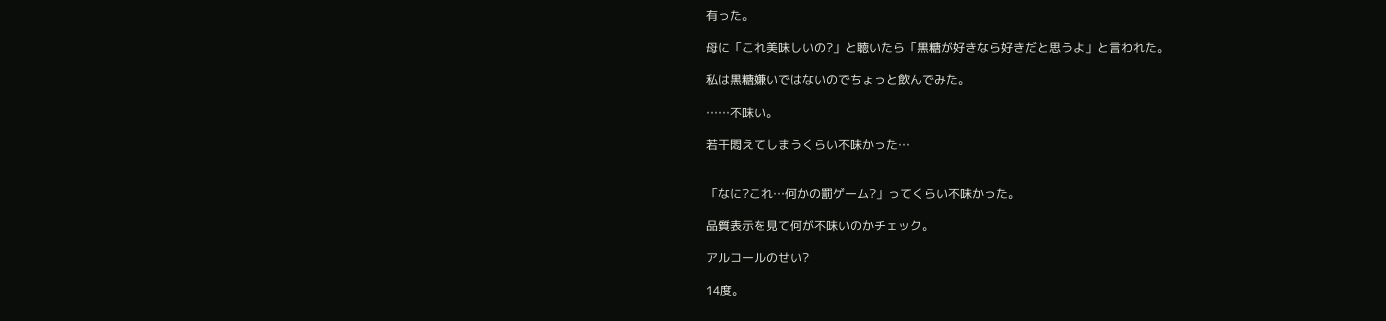有った。

母に「これ美味しいの?」と聴いたら「黒糖が好きなら好きだと思うよ」と言われた。

私は黒糖嫌いではないのでちょっと飲んでみた。

……不味い。

若干悶えてしまうくらい不味かった…


「なに?これ…何かの罰ゲーム?」ってくらい不味かった。

品質表示を見て何が不味いのかチェック。

アルコールのせい?

14度。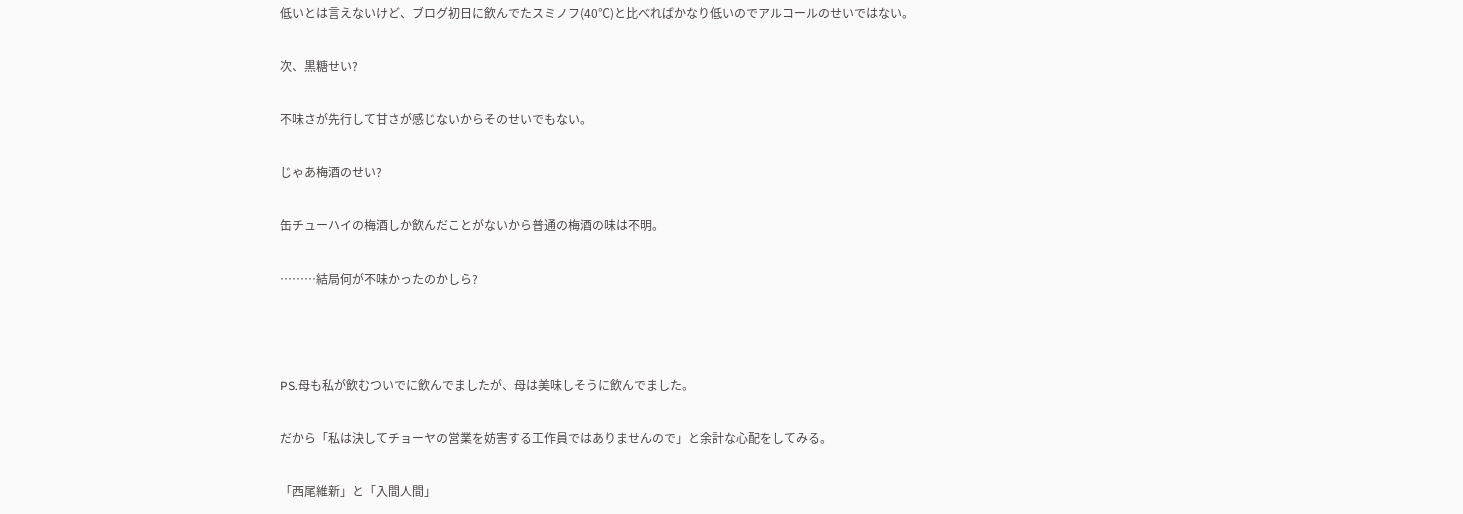低いとは言えないけど、ブログ初日に飲んでたスミノフ(40℃)と比べればかなり低いのでアルコールのせいではない。

次、黒糖せい?

不味さが先行して甘さが感じないからそのせいでもない。

じゃあ梅酒のせい?

缶チューハイの梅酒しか飲んだことがないから普通の梅酒の味は不明。

………結局何が不味かったのかしら?



PS.母も私が飲むついでに飲んでましたが、母は美味しそうに飲んでました。

だから「私は決してチョーヤの営業を妨害する工作員ではありませんので」と余計な心配をしてみる。

「西尾維新」と「入間人間」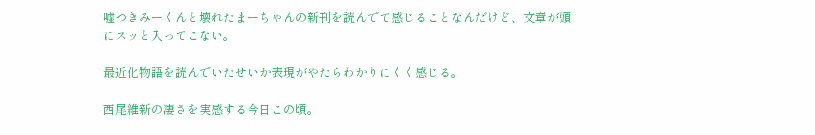嘘つきみーくんと壊れたまーちゃんの新刊を読んでて感じることなんだけど、文章が頭にスッと入ってこない。

最近化物語を読んでいたせいか表現がやたらわかりにくく感じる。

西尾維新の凄さを実感する今日この頃。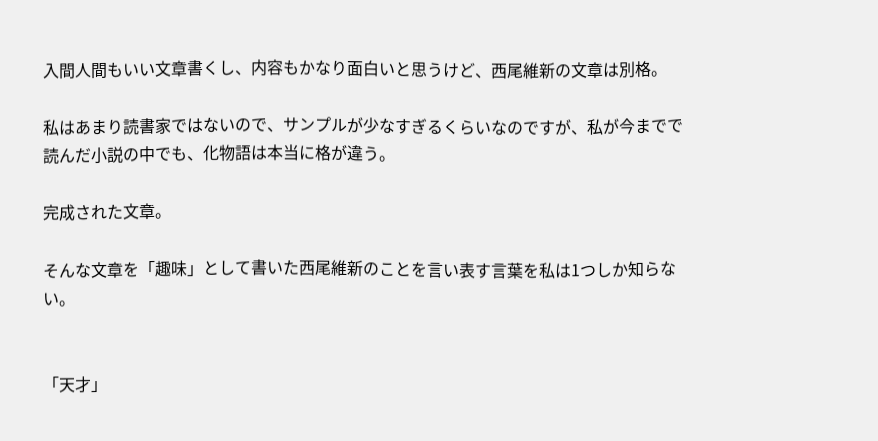入間人間もいい文章書くし、内容もかなり面白いと思うけど、西尾維新の文章は別格。

私はあまり読書家ではないので、サンプルが少なすぎるくらいなのですが、私が今までで読んだ小説の中でも、化物語は本当に格が違う。

完成された文章。

そんな文章を「趣味」として書いた西尾維新のことを言い表す言葉を私は1つしか知らない。


「天才」